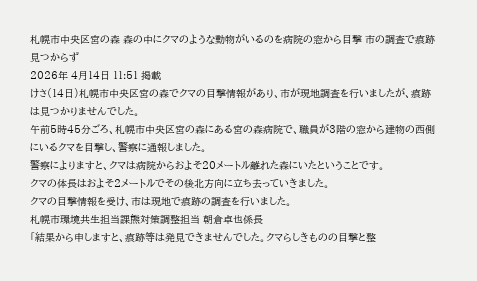札幌市中央区宮の森 森の中にクマのような動物がいるのを病院の窓から目撃 市の調査で痕跡見つからず
2026年 4月14日 11:51 掲載
けさ(14日)札幌市中央区宮の森でクマの目撃情報があり、市が現地調査を行いましたが、痕跡は見つかりませんでした。
午前5時45分ごろ、札幌市中央区宮の森にある宮の森病院で、職員が3階の窓から建物の西側にいるクマを目撃し、警察に通報しました。
警察によりますと、クマは病院からおよそ20メートル離れた森にいたということです。
クマの体長はおよそ2メートルでその後北方向に立ち去っていきました。
クマの目撃情報を受け、市は現地で痕跡の調査を行いました。
札幌市環境共生担当課熊対策調整担当 朝倉卓也係長
「結果から申しますと、痕跡等は発見できませんでした。クマらしきものの目撃と整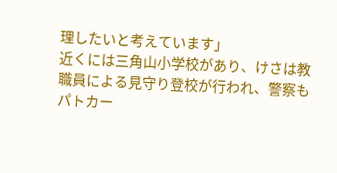理したいと考えています」
近くには三角山小学校があり、けさは教職員による見守り登校が行われ、警察もパトカー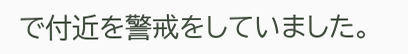で付近を警戒をしていました。